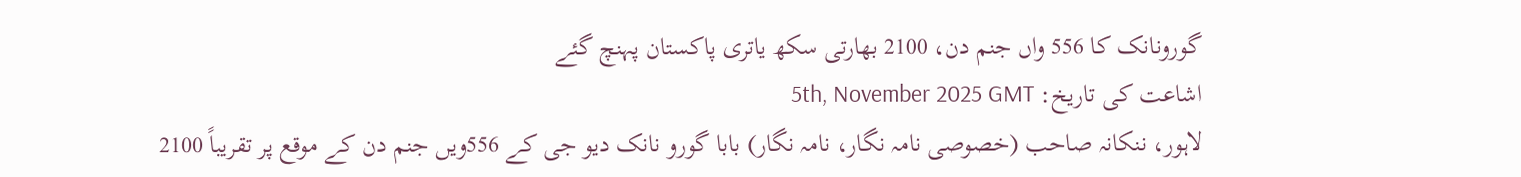گورونانک کا 556 واں جنم دن، 2100 بھارتی سکھ یاتری پاکستان پہنچ گئے
اشاعت کی تاریخ: 5th, November 2025 GMT
لاہور، ننکانہ صاحب (خصوصی نامہ نگار، نامہ نگار) بابا گورو نانک دیو جی کے 556ویں جنم دن کے موقع پر تقریباً 2100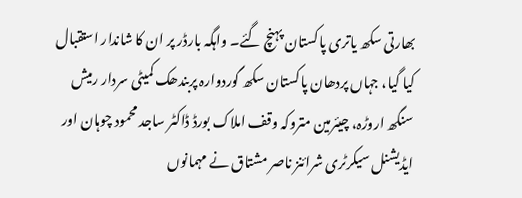بھارتی سکھ یاتری پاکستان پہنچ گئے۔ واہگہ بارڈر پر ان کا شاندار استقبال کیا گیا، جہاں پردھان پاکستان سکھ گوردوارہ پربندھک کمیٹی سردار رمیش سنگھ اروڑہ، چیئرمین متروکہ وقف املاک بورڈ ڈاکٹر ساجد محمود چوہان اور ایڈیشنل سیکرٹری شرائنز ناصر مشتاق نے مہمانوں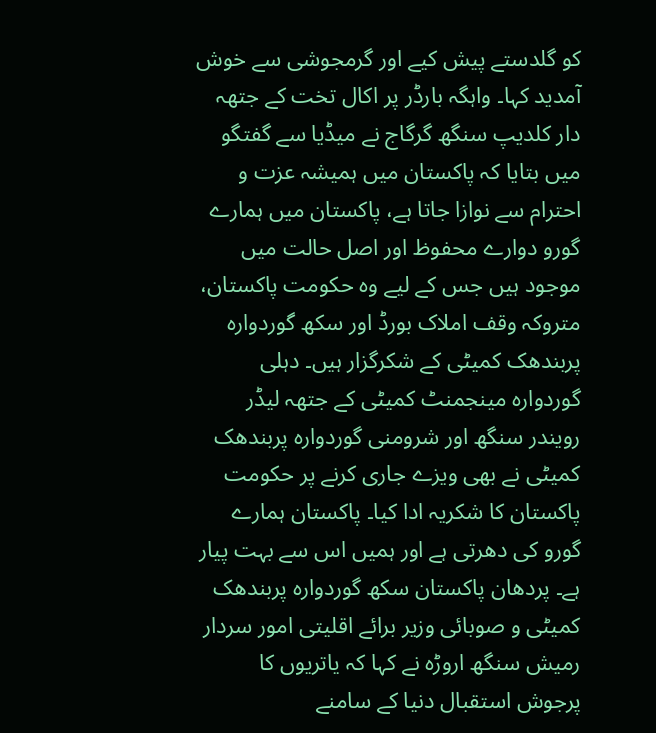کو گلدستے پیش کیے اور گرمجوشی سے خوش آمدید کہا۔ واہگہ بارڈر پر اکال تخت کے جتھہ دار کلدیپ سنگھ گرگاج نے میڈیا سے گفتگو میں بتایا کہ پاکستان میں ہمیشہ عزت و احترام سے نوازا جاتا ہے، پاکستان میں ہمارے گورو دوارے محفوظ اور اصل حالت میں موجود ہیں جس کے لیے وہ حکومت پاکستان، متروکہ وقف املاک بورڈ اور سکھ گوردوارہ پربندھک کمیٹی کے شکرگزار ہیں۔ دہلی گوردوارہ مینجمنٹ کمیٹی کے جتھہ لیڈر رویندر سنگھ اور شرومنی گوردوارہ پربندھک کمیٹی نے بھی ویزے جاری کرنے پر حکومت پاکستان کا شکریہ ادا کیا۔ پاکستان ہمارے گورو کی دھرتی ہے اور ہمیں اس سے بہت پیار ہے۔ پردھان پاکستان سکھ گوردوارہ پربندھک کمیٹی و صوبائی وزیر برائے اقلیتی امور سردار رمیش سنگھ اروڑہ نے کہا کہ یاتریوں کا پرجوش استقبال دنیا کے سامنے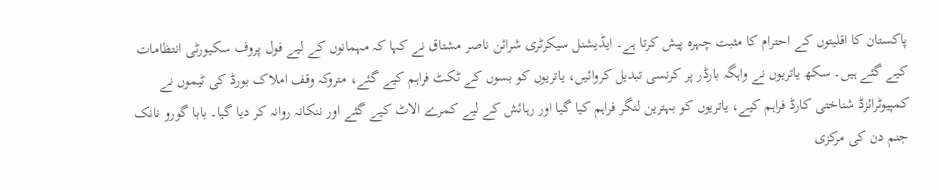پاکستان کا اقلیتوں کے احترام کا مثبت چہرہ پیش کرتا ہے۔ ایڈیشنل سیکرٹری شرائن ناصر مشتاق نے کہا کہ مہمانوں کے لیے فول پروف سکیورٹی انتظامات کیے گئے ہیں۔ سکھ یاتریوں نے واہگہ بارڈر پر کرنسی تبدیل کروائیں، یاتریوں کو بسوں کے ٹکٹ فراہم کیے گئے، متروکہ وقف املاک بورڈ کی ٹیموں نے کمپیوٹرائزڈ شناختی کارڈ فراہم کیے، یاتریوں کو بہترین لنگر فراہم کیا گیا اور رہائش کے لیے کمرے الاٹ کیے گئے اور ننکانہ روانہ کر دیا گیا۔ بابا گورو نانک جنم دن کی مرکزی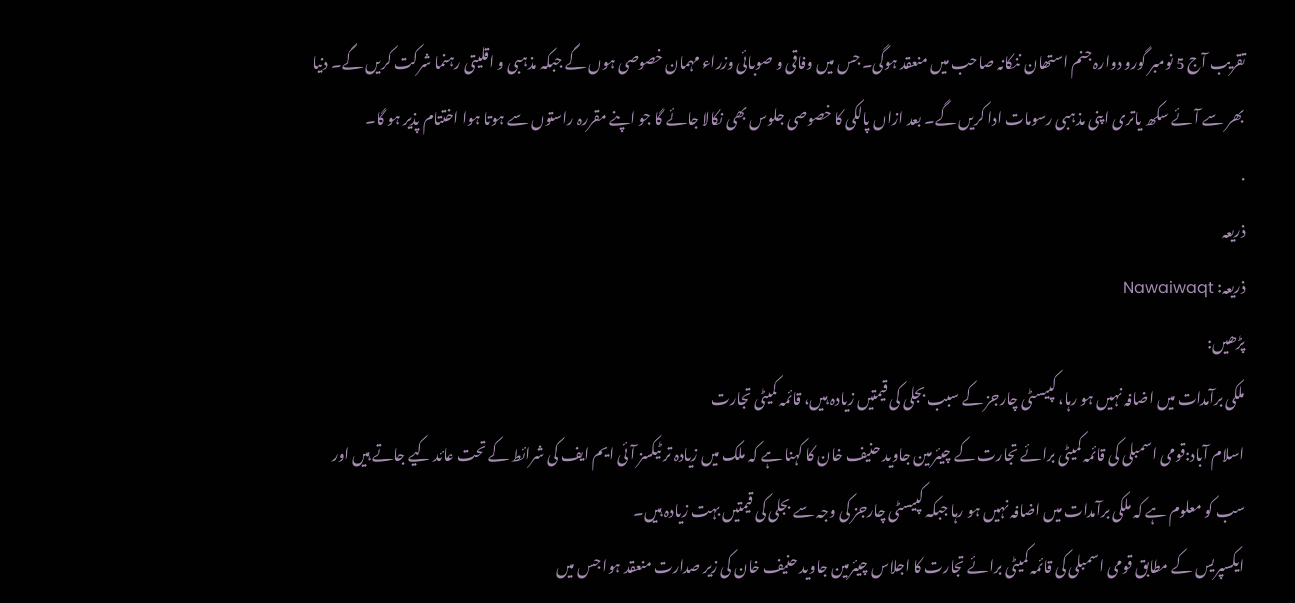تقریب آج 5 نومبر گورو دوارہ جنم استھان ننکانہ صاحب میں منعقد ہوگی۔ جس میں وفاقی و صوبائی وزراء مہمان خصوصی ہوں گے جبکہ مذہبی و اقلیتی رہنما شرکت کریں گے۔ دنیا بھر سے آئے سکھ یاتری اپنی مذہبی رسومات ادا کریں گے۔ بعد ازاں پالکی کا خصوصی جلوس بھی نکالا جائے گا جو اپنے مقررہ راستوں سے ہوتا ہوا اختتام پذیر ہو گا۔
.
ذریعہ
ذریعہ: Nawaiwaqt
پڑھیں:
ملکی برآمدات میں اضافہ نہیں ہو رہا، کپیسٹی چارجز کے سبب بجلی کی قیمتیں زیادہ ہیں، قائمہ کمیٹی تجارت
اسلام آباد:قومی اسمبلی کی قائمہ کمیٹی برائے تجارت کے چیئرمین جاوید حنیف خان کا کہنا ہے کہ ملک میں زیادہ تر ٹیکسز آئی ایم ایف کی شرائط کے تحت عائد کیے جاتے ہیں اور سب کو معلوم ہے کہ ملکی برآمدات میں اضافہ نہیں ہو رہا جبکہ کپیسٹی چارجز کی وجہ سے بجلی کی قیمتیں بہت زیادہ ہیں۔
ایکسپریس کے مطابق قومی اسمبلی کی قائمہ کمیٹی برائے تجارت کا اجلاس چیئرمین جاوید حنیف خان کی زیر صدارت منعقد ہوا جس میں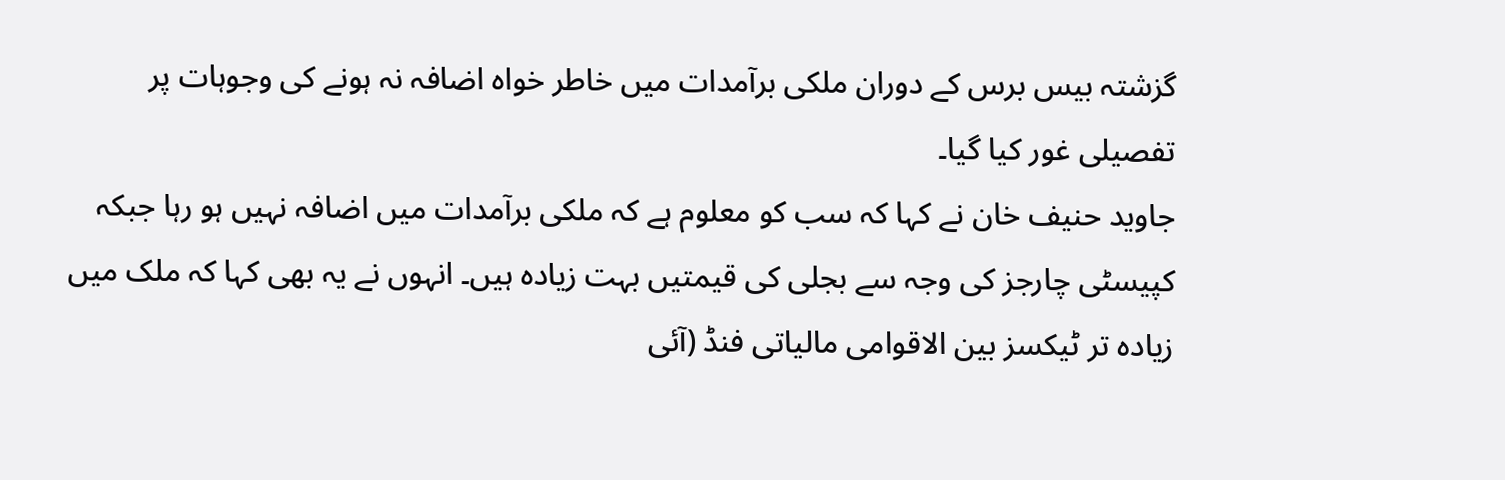گزشتہ بیس برس کے دوران ملکی برآمدات میں خاطر خواہ اضافہ نہ ہونے کی وجوہات پر تفصیلی غور کیا گیا۔
جاوید حنیف خان نے کہا کہ سب کو معلوم ہے کہ ملکی برآمدات میں اضافہ نہیں ہو رہا جبکہ کپیسٹی چارجز کی وجہ سے بجلی کی قیمتیں بہت زیادہ ہیں۔ انہوں نے یہ بھی کہا کہ ملک میں زیادہ تر ٹیکسز بین الاقوامی مالیاتی فنڈ (آئی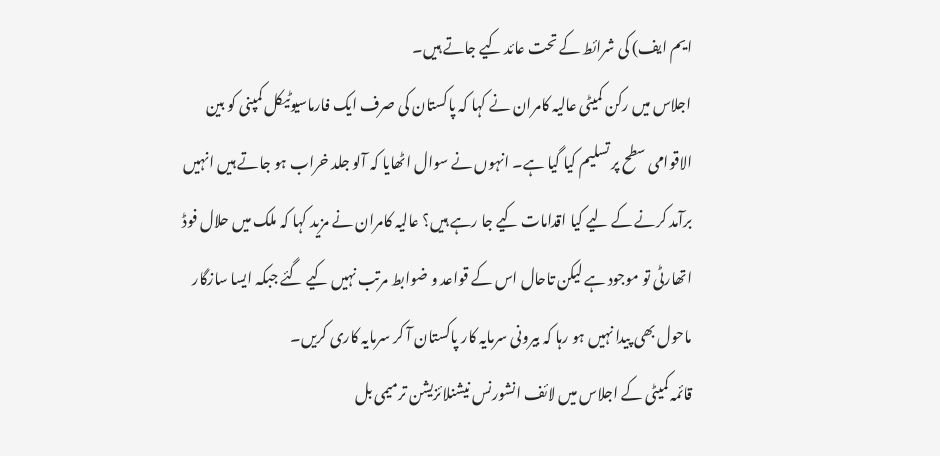ایم ایف) کی شرائط کے تحت عائد کیے جاتے ہیں۔
اجلاس میں رکن کمیٹی عالیہ کامران نے کہا کہ پاکستان کی صرف ایک فارماسیوٹیکل کمپنی کو بین الاقوامی سطح پر تسلیم کیا گیا ہے۔ انہوں نے سوال اٹھایا کہ آلو جلد خراب ہو جاتے ہیں انہیں برآمد کرنے کے لیے کیا اقدامات کیے جا رہے ہیں؟ عالیہ کامران نے مزید کہا کہ ملک میں حلال فوڈ اتھارٹی تو موجود ہے لیکن تاحال اس کے قواعد و ضوابط مرتب نہیں کیے گئے جبکہ ایسا سازگار ماحول بھی پیدا نہیں ہو رہا کہ بیرونی سرمایہ کار پاکستان آ کر سرمایہ کاری کریں۔
قائمہ کمیٹی کے اجلاس میں لائف انشورنس نیشنلائزیشن ترمیمی بل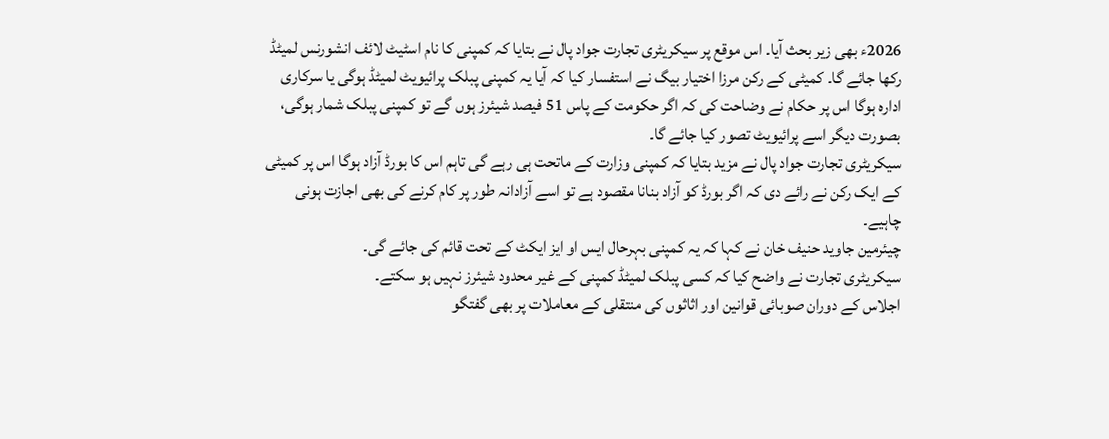2026ء بھی زیر بحث آیا۔ اس موقع پر سیکریٹری تجارت جواد پال نے بتایا کہ کمپنی کا نام اسٹیٹ لائف انشورنس لمیٹڈ رکھا جائے گا۔ کمیٹی کے رکن مرزا اختیار بیگ نے استفسار کیا کہ آیا یہ کمپنی پبلک پرائیویٹ لمیٹڈ ہوگی یا سرکاری ادارہ ہوگا اس پر حکام نے وضاحت کی کہ اگر حکومت کے پاس 51 فیصد شیئرز ہوں گے تو کمپنی پبلک شمار ہوگی، بصورت دیگر اسے پرائیویٹ تصور کیا جائے گا۔
سیکریٹری تجارت جواد پال نے مزید بتایا کہ کمپنی وزارت کے ماتحت ہی رہے گی تاہم اس کا بورڈ آزاد ہوگا اس پر کمیٹی کے ایک رکن نے رائے دی کہ اگر بورڈ کو آزاد بنانا مقصود ہے تو اسے آزادانہ طور پر کام کرنے کی بھی اجازت ہونی چاہیے۔
چیئرمین جاوید حنیف خان نے کہا کہ یہ کمپنی بہرحال ایس او ایز ایکٹ کے تحت قائم کی جائے گی۔
سیکریٹری تجارت نے واضح کیا کہ کسی پبلک لمیٹڈ کمپنی کے غیر محدود شیئرز نہیں ہو سکتے۔
اجلاس کے دوران صوبائی قوانین اور اثاثوں کی منتقلی کے معاملات پر بھی گفتگو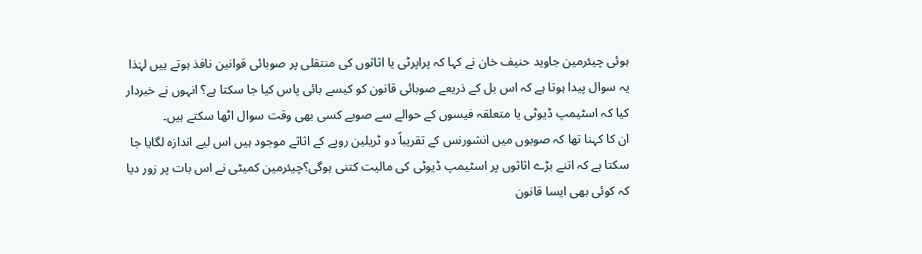ہوئی چیئرمین جاوید حنیف خان نے کہا کہ پراپرٹی یا اثاثوں کی منتقلی پر صوبائی قوانین نافذ ہوتے ہیں لہٰذا یہ سوال پیدا ہوتا ہے کہ اس بل کے ذریعے صوبائی قانون کو کیسے بائی پاس کیا جا سکتا ہے؟ انہوں نے خبردار کیا کہ اسٹیمپ ڈیوٹی یا متعلقہ فیسوں کے حوالے سے صوبے کسی بھی وقت سوال اٹھا سکتے ہیں۔
ان کا کہنا تھا کہ صوبوں میں انشورنس کے تقریباً دو ٹریلین روپے کے اثاثے موجود ہیں اس لیے اندازہ لگایا جا سکتا ہے کہ اتنے بڑے اثاثوں پر اسٹیمپ ڈیوٹی کی مالیت کتنی ہوگی؟چیئرمین کمیٹی نے اس بات پر زور دیا کہ کوئی بھی ایسا قانون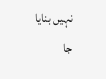نہیں بنایا جا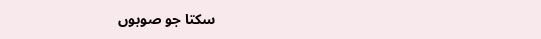سکتا جو صوبوں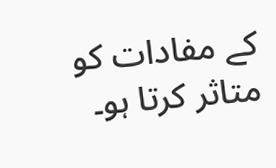کے مفادات کو متاثر کرتا ہو۔